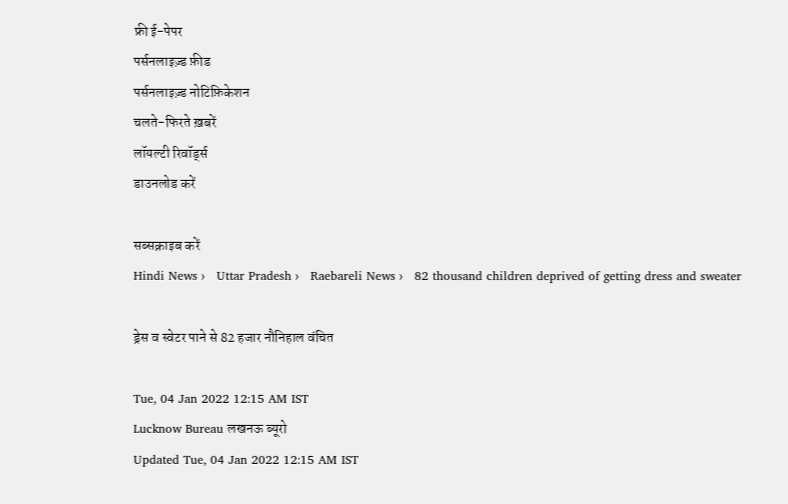फ्री ई-पेपर
पर्सनलाइज़्ड फ़ीड
पर्सनलाइज़्ड नोटिफ़िकेशन
चलते-फिरते ख़बरें
लॉयल्टी रिवॉर्ड्स
डाउनलोड करें

सब्सक्राइब करें
Hindi News ›   Uttar Pradesh ›   Raebareli News ›   82 thousand children deprived of getting dress and sweater

ड्रेस व स्वेटर पाने से 82 हजार नौनिहाल वंचित

Tue, 04 Jan 2022 12:15 AM IST
Lucknow Bureau लखनऊ ब्यूरो
Updated Tue, 04 Jan 2022 12:15 AM IST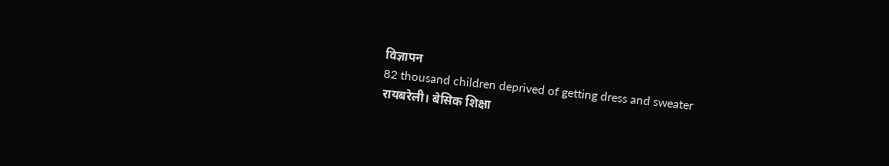विज्ञापन
82 thousand children deprived of getting dress and sweater
रायबरेली। बेसिक शिक्षा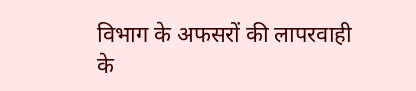विभाग के अफसरों की लापरवाही के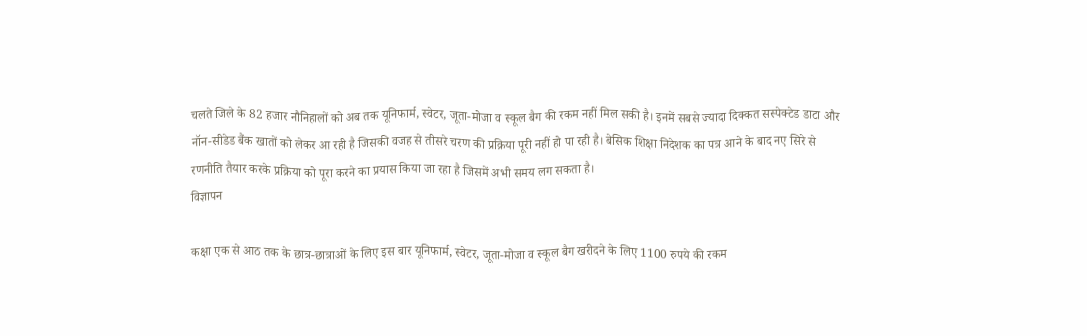चलते जिले के 82 हजार नौनिहालों को अब तक यूनिफार्म, स्वेटर, जूता-मोजा व स्कूल बैग की रकम नहीं मिल सकी है। इनमें सबसे ज्यादा दिक्कत सस्पेक्टेड डाटा और नॉन-सीडेड बैंक खातों को लेकर आ रही है जिसकी वजह से तीसरे चरण की प्रक्रिया पूरी नहीं हो पा रही है। बेसिक शिक्षा निदेशक का पत्र आने के बाद नए सिरे से रणनीति तैयार करके प्रक्रिया को पूरा करने का प्रयास किया जा रहा है जिसमें अभी समय लग सकता है।
विज्ञापन

कक्षा एक से आठ तक के छात्र-छात्राओं के लिए इस बार यूनिफार्म, स्वेटर, जूता-मोजा व स्कूल बैग खरीदने के लिए 1100 रुपये की रकम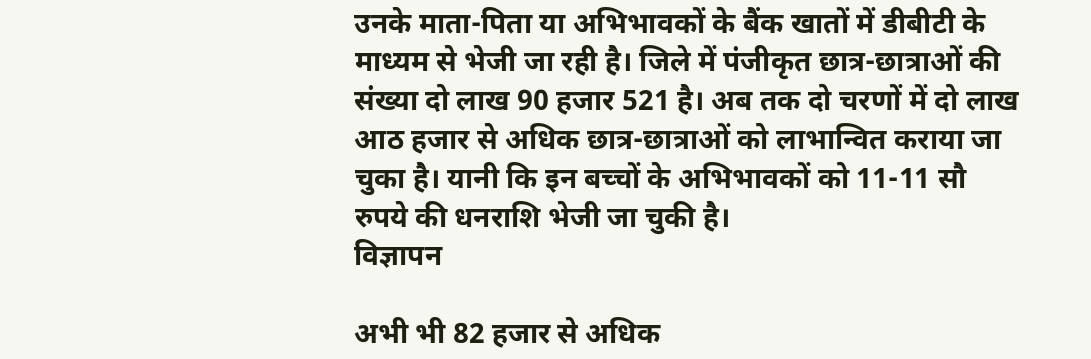उनके माता-पिता या अभिभावकों के बैंक खातों में डीबीटी के माध्यम से भेजी जा रही है। जिले में पंजीकृत छात्र-छात्राओं की संख्या दो लाख 90 हजार 521 है। अब तक दो चरणों में दो लाख आठ हजार से अधिक छात्र-छात्राओं को लाभान्वित कराया जा चुका है। यानी कि इन बच्चों के अभिभावकों को 11-11 सौ रुपये की धनराशि भेजी जा चुकी है।
विज्ञापन

अभी भी 82 हजार से अधिक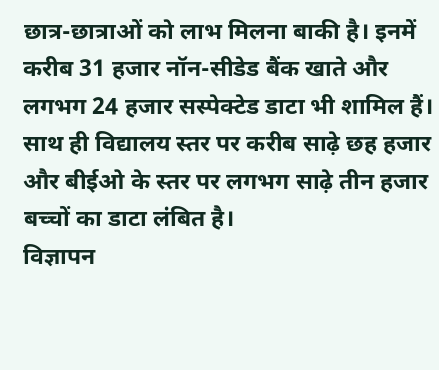छात्र-छात्राओं को लाभ मिलना बाकी है। इनमें करीब 31 हजार नॉन-सीडेड बैंक खाते और लगभग 24 हजार सस्पेक्टेड डाटा भी शामिल हैं। साथ ही विद्यालय स्तर पर करीब साढ़े छह हजार और बीईओ के स्तर पर लगभग साढ़े तीन हजार बच्चों का डाटा लंबित है।
विज्ञापन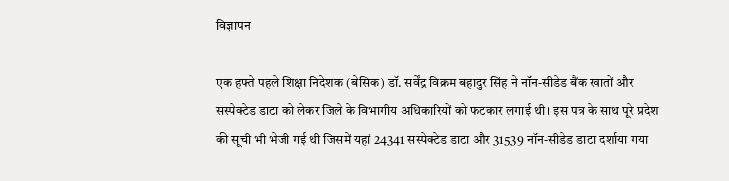विज्ञापन

एक हफ्ते पहले शिक्षा निदेशक (बेसिक) डॉ. सर्वेंद्र विक्रम बहादुर सिंह ने नॉन-सीडेड बैंक खातों और सस्पेक्टेड डाटा को लेकर जिले के विभागीय अधिकारियों को फटकार लगाई थी। इस पत्र के साथ पूरे प्रदेश की सूची भी भेजी गई थी जिसमें यहां 24341 सस्पेक्टेड डाटा और 31539 नॉन-सीडेड डाटा दर्शाया गया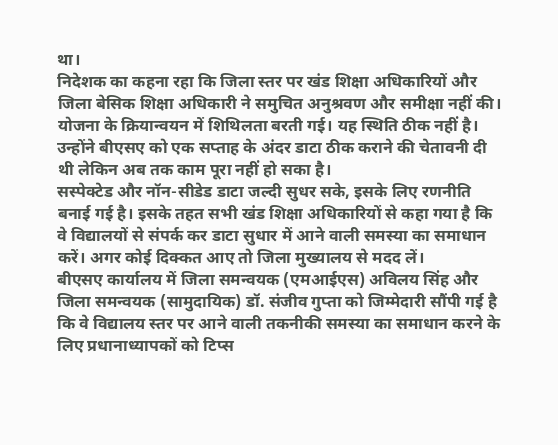था।
निदेशक का कहना रहा कि जिला स्तर पर खंड शिक्षा अधिकारियों और जिला बेसिक शिक्षा अधिकारी ने समुचित अनुश्रवण और समीक्षा नहीं की। योजना के क्रियान्वयन में शिथिलता बरती गई। यह स्थिति ठीक नहीं है। उन्होंने बीएसए को एक सप्ताह के अंदर डाटा ठीक कराने की चेतावनी दी थी लेकिन अब तक काम पूरा नहीं हो सका है।
सस्पेक्टेड और नॉन-सीडेड डाटा जल्दी सुधर सके, इसके लिए रणनीति बनाई गई है। इसके तहत सभी खंड शिक्षा अधिकारियों से कहा गया है कि वे विद्यालयों से संपर्क कर डाटा सुधार में आने वाली समस्या का समाधान करें। अगर कोई दिक्कत आए तो जिला मुख्यालय से मदद लें।
बीएसए कार्यालय में जिला समन्वयक (एमआईएस) अविलय सिंह और जिला समन्वयक (सामुदायिक) डॉ. संजीव गुप्ता को जिम्मेदारी सौंपी गई है कि वे विद्यालय स्तर पर आने वाली तकनीकी समस्या का समाधान करने के लिए प्रधानाध्यापकों को टिप्स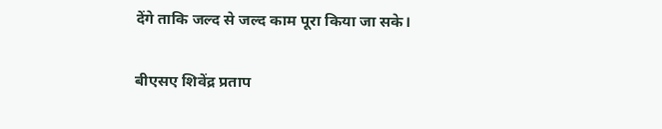देंगे ताकि जल्द से जल्द काम पूरा किया जा सके।

बीएसए शिवेंद्र प्रताप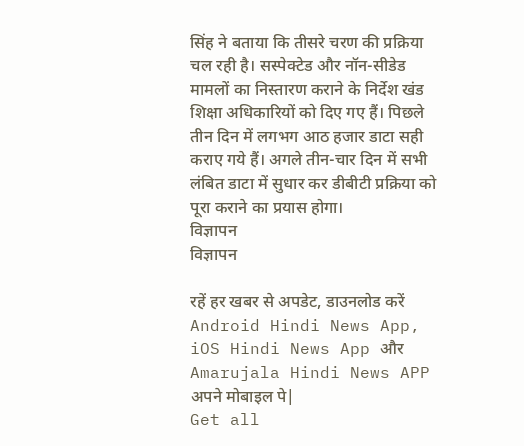सिंह ने बताया कि तीसरे चरण की प्रक्रिया चल रही है। सस्पेक्टेड और नॉन-सीडेड मामलों का निस्तारण कराने के निर्देश खंड शिक्षा अधिकारियों को दिए गए हैं। पिछले तीन दिन में लगभग आठ हजार डाटा सही कराए गये हैं। अगले तीन-चार दिन में सभी लंबित डाटा में सुधार कर डीबीटी प्रक्रिया को पूरा कराने का प्रयास होगा।
विज्ञापन
विज्ञापन

रहें हर खबर से अपडेट, डाउनलोड करें Android Hindi News App, iOS Hindi News App और Amarujala Hindi News APP अपने मोबाइल पे|
Get all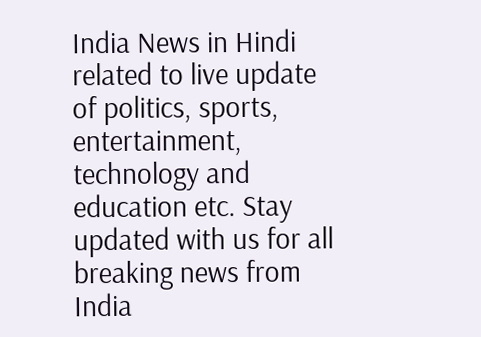India News in Hindi related to live update of politics, sports, entertainment, technology and education etc. Stay updated with us for all breaking news from India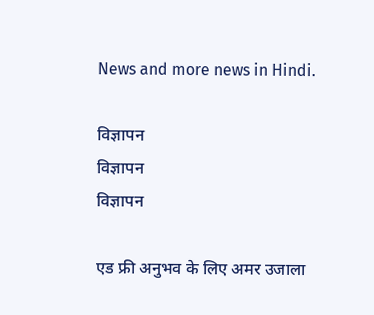News and more news in Hindi.

विज्ञापन
विज्ञापन
विज्ञापन

एड फ्री अनुभव के लिए अमर उजाला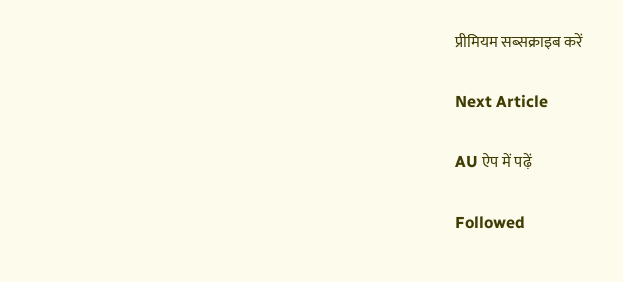प्रीमियम सब्सक्राइब करें

Next Article

AU ऐप में पढ़ें

Followed